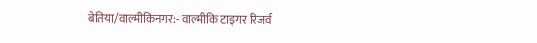बेतिया/वाल्मीकिनगर:- वाल्मीकि टाइगर रिजर्व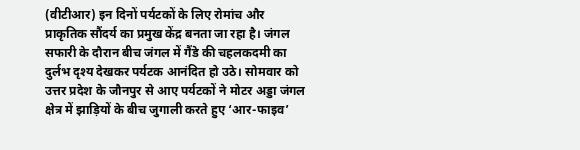(वीटीआर) इन दिनों पर्यटकों के लिए रोमांच और प्राकृतिक सौंदर्य का प्रमुख केंद्र बनता जा रहा है। जंगल सफारी के दौरान बीच जंगल में गैंडे की चहलकदमी का दुर्लभ दृश्य देखकर पर्यटक आनंदित हो उठे। सोमवार को उत्तर प्रदेश के जौनपुर से आए पर्यटकों ने मोटर अड्डा जंगल क्षेत्र में झाड़ियों के बीच जुगाली करते हुए ‘आर-फाइव’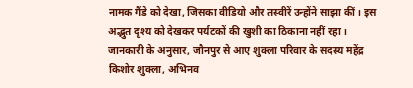नामक गैंडे को देखा, जिसका वीडियो और तस्वीरें उन्होंने साझा कीं। इस अद्भुत दृश्य को देखकर पर्यटकों की खुशी का ठिकाना नहीं रहा। जानकारी के अनुसार, जौनपुर से आए शुक्ला परिवार के सदस्य महेंद्र किशोर शुक्ला, अभिनव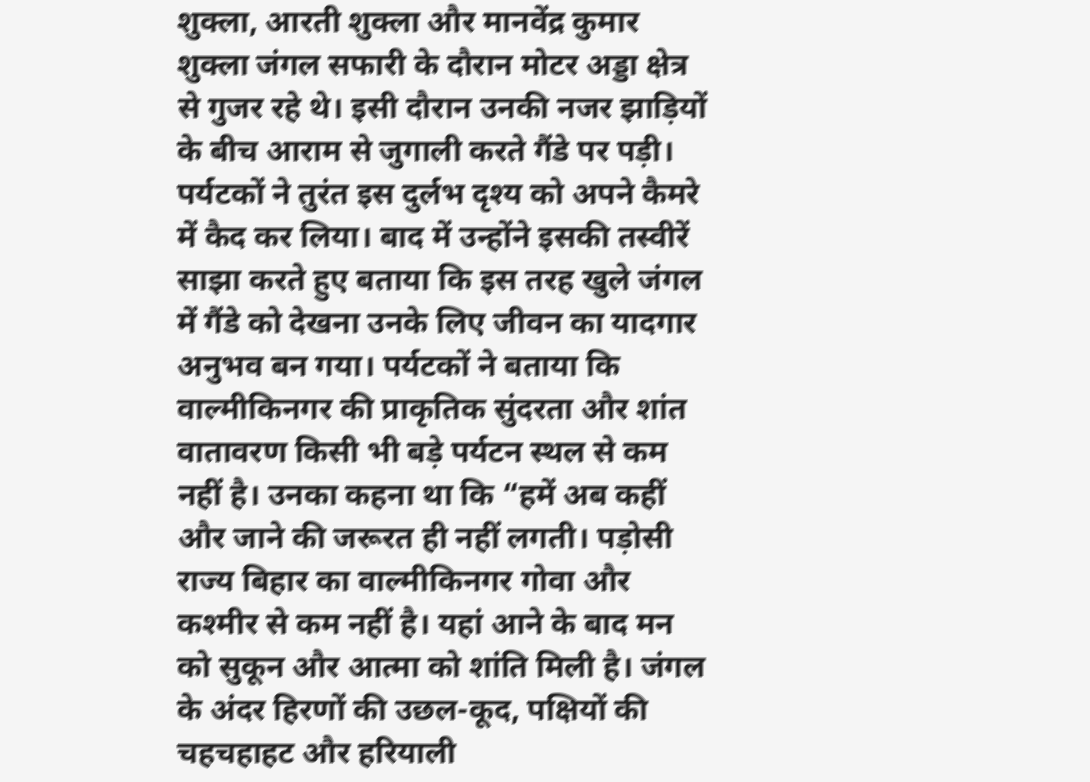शुक्ला, आरती शुक्ला और मानवेंद्र कुमार शुक्ला जंगल सफारी के दौरान मोटर अड्डा क्षेत्र से गुजर रहे थे। इसी दौरान उनकी नजर झाड़ियों के बीच आराम से जुगाली करते गैंडे पर पड़ी। पर्यटकों ने तुरंत इस दुर्लभ दृश्य को अपने कैमरे में कैद कर लिया। बाद में उन्होंने इसकी तस्वीरें साझा करते हुए बताया कि इस तरह खुले जंगल में गैंडे को देखना उनके लिए जीवन का यादगार अनुभव बन गया। पर्यटकों ने बताया कि वाल्मीकिनगर की प्राकृतिक सुंदरता और शांत वातावरण किसी भी बड़े पर्यटन स्थल से कम नहीं है। उनका कहना था कि “हमें अब कहीं और जाने की जरूरत ही नहीं लगती। पड़ोसी राज्य बिहार का वाल्मीकिनगर गोवा और कश्मीर से कम नहीं है। यहां आने के बाद मन को सुकून और आत्मा को शांति मिली है। जंगल के अंदर हिरणों की उछल-कूद, पक्षियों की चहचहाहट और हरियाली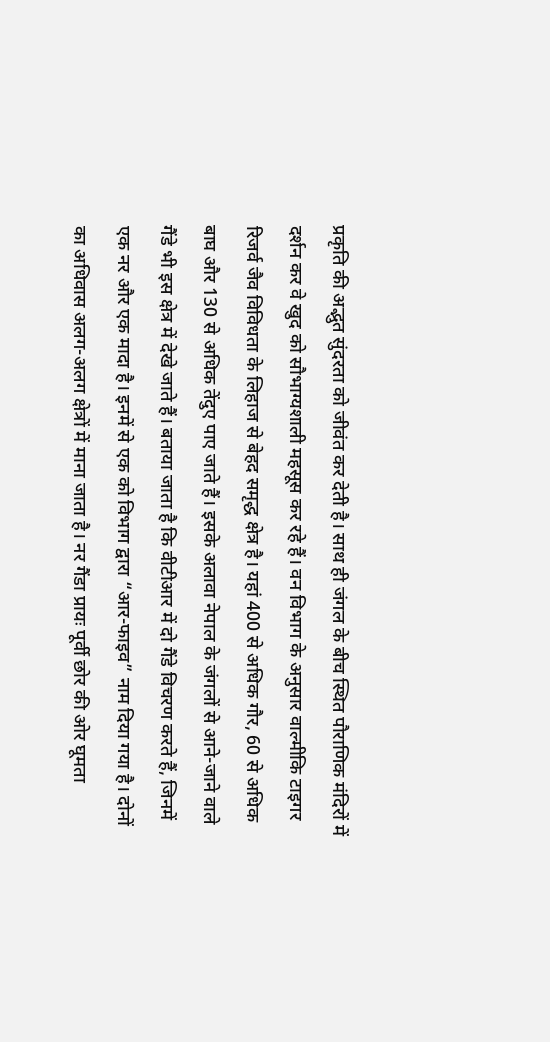प्रकृति की अद्भुत सुंदरता को जीवंत कर देती है। साथ ही जंगल के बीच स्थित पौराणिक मंदिरों में दर्शन कर वे खुद को सौभाग्यशाली महसूस कर रहे हैं। वन विभाग के अनुसार वाल्मीकि टाइगर रिजर्व जैव विविधता के लिहाज से बेहद समृद्ध क्षेत्र है। यहां 400 से अधिक गौर, 60 से अधिक बाघ और 130 से अधिक तेंदुए पाए जाते हैं। इसके अलावा नेपाल के जंगलों से आने-जाने वाले गैंडे भी इस क्षेत्र में देखे जाते हैं। बताया जाता है कि वीटीआर में दो गैंडे विचरण करते हैं, जिनमें एक नर और एक मादा है। इनमें से एक को विभाग द्वारा “आर-फाइव” नाम दिया गया है। दोनों का अधिवास अलग-अलग क्षेत्रों में माना जाता है। नर गैंडा प्रायः पूर्वी छोर की ओर घूमता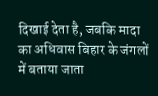दिखाई देता है, जबकि मादा का अधिवास बिहार के जंगलों में बताया जाता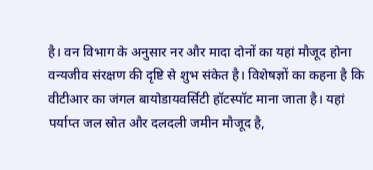है। वन विभाग के अनुसार नर और मादा दोनों का यहां मौजूद होना वन्यजीव संरक्षण की दृष्टि से शुभ संकेत है। विशेषज्ञों का कहना है कि वीटीआर का जंगल बायोडायवर्सिटी हॉटस्पॉट माना जाता है। यहां पर्याप्त जल स्रोत और दलदली जमीन मौजूद है,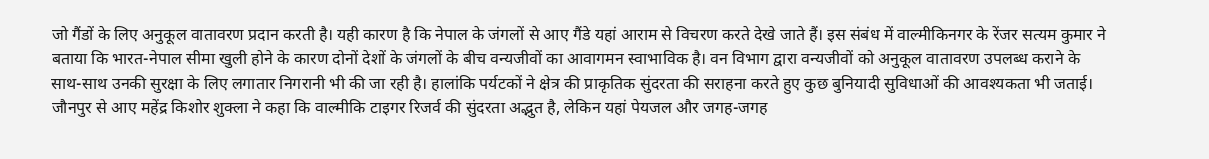जो गैंडों के लिए अनुकूल वातावरण प्रदान करती है। यही कारण है कि नेपाल के जंगलों से आए गैंडे यहां आराम से विचरण करते देखे जाते हैं। इस संबंध में वाल्मीकिनगर के रेंजर सत्यम कुमार ने बताया कि भारत-नेपाल सीमा खुली होने के कारण दोनों देशों के जंगलों के बीच वन्यजीवों का आवागमन स्वाभाविक है। वन विभाग द्वारा वन्यजीवों को अनुकूल वातावरण उपलब्ध कराने के साथ-साथ उनकी सुरक्षा के लिए लगातार निगरानी भी की जा रही है। हालांकि पर्यटकों ने क्षेत्र की प्राकृतिक सुंदरता की सराहना करते हुए कुछ बुनियादी सुविधाओं की आवश्यकता भी जताई। जौनपुर से आए महेंद्र किशोर शुक्ला ने कहा कि वाल्मीकि टाइगर रिजर्व की सुंदरता अद्भुत है, लेकिन यहां पेयजल और जगह-जगह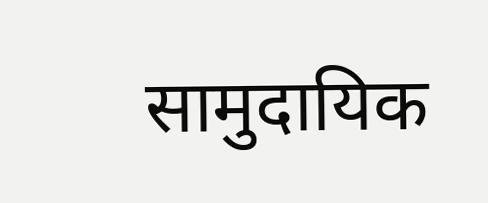सामुदायिक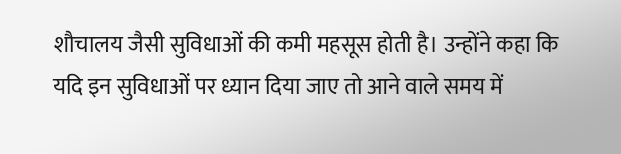शौचालय जैसी सुविधाओं की कमी महसूस होती है। उन्होंने कहा कि यदि इन सुविधाओं पर ध्यान दिया जाए तो आने वाले समय में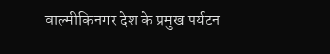वाल्मीकिनगर देश के प्रमुख पर्यटन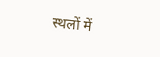स्थलों में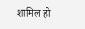शामिल हो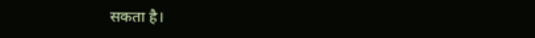सकता है।